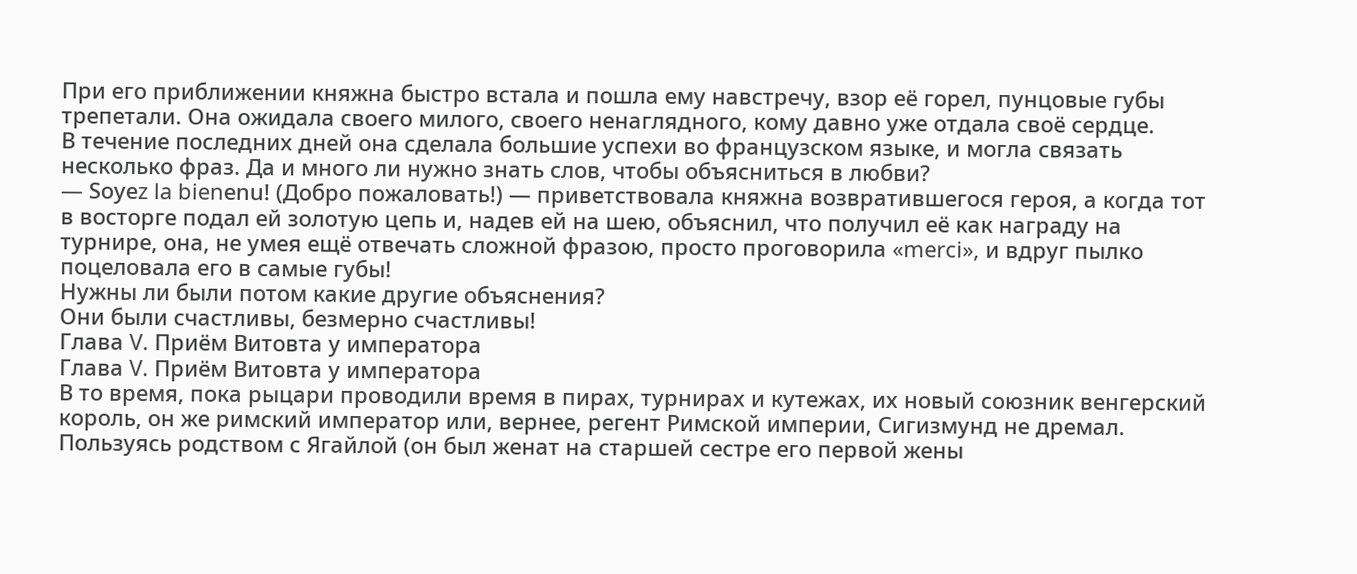При его приближении княжна быстро встала и пошла ему навстречу, взор её горел, пунцовые губы трепетали. Она ожидала своего милого, своего ненаглядного, кому давно уже отдала своё сердце.
В течение последних дней она сделала большие успехи во французском языке, и могла связать несколько фраз. Да и много ли нужно знать слов, чтобы объясниться в любви?
— Sоуеz la bienеnu! (Добро пожаловать!) — приветствовала княжна возвратившегося героя, а когда тот в восторге подал ей золотую цепь и, надев ей на шею, объяснил, что получил её как награду на турнире, она, не умея ещё отвечать сложной фразою, просто проговорила «merci», и вдруг пылко поцеловала его в самые губы!
Нужны ли были потом какие другие объяснения?
Они были счастливы, безмерно счастливы!
Глава V. Приём Витовта у императора
Глава V. Приём Витовта у императора
В то время, пока рыцари проводили время в пирах, турнирах и кутежах, их новый союзник венгерский король, он же римский император или, вернее, регент Римской империи, Сигизмунд не дремал.
Пользуясь родством с Ягайлой (он был женат на старшей сестре его первой жены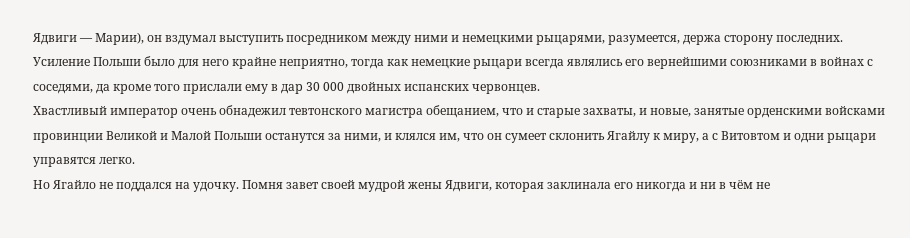Ядвиги — Марии), он вздумал выступить посредником между ними и немецкими рыцарями, разумеется, держа сторону последних. Усиление Польши было для него крайне неприятно, тогда как немецкие рыцари всегда являлись его вернейшими союзниками в войнах с соседями, да кроме того прислали ему в дар 30 000 двойных испанских червонцев.
Хвастливый император очень обнадежил тевтонского магистра обещанием, что и старые захваты, и новые, занятые орденскими войсками провинции Великой и Малой Польши останутся за ними, и клялся им, что он сумеет склонить Ягайлу к миру, а с Витовтом и одни рыцари управятся легко.
Но Ягайло не поддался на удочку. Помня завет своей мудрой жены Ядвиги, которая заклинала его никогда и ни в чём не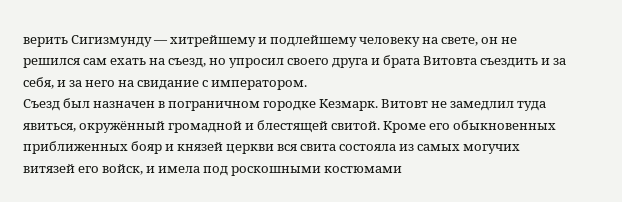верить Сигизмунду — хитрейшему и подлейшему человеку на свете, он не решился сам ехать на съезд, но упросил своего друга и брата Витовта съездить и за себя, и за него на свидание с императором.
Съезд был назначен в пограничном городке Кезмарк. Витовт не замедлил туда явиться, окружённый громадной и блестящей свитой. Кроме его обыкновенных приближенных бояр и князей церкви вся свита состояла из самых могучих витязей его войск, и имела под роскошными костюмами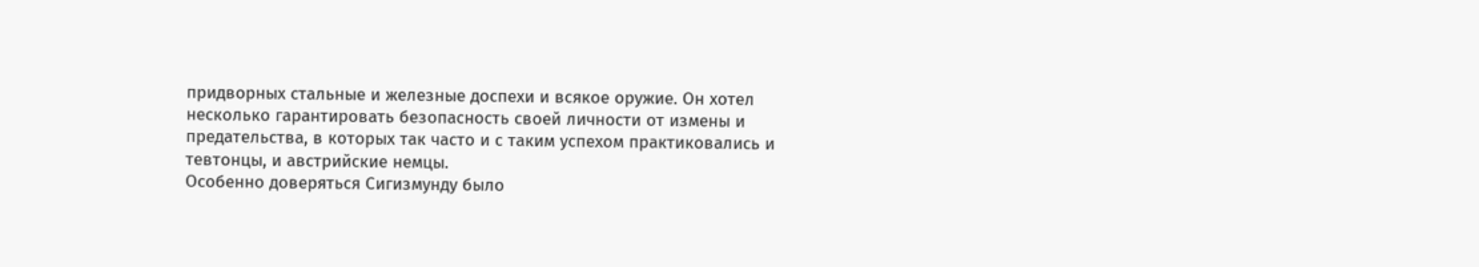придворных стальные и железные доспехи и всякое оружие. Он хотел несколько гарантировать безопасность своей личности от измены и предательства, в которых так часто и с таким успехом практиковались и тевтонцы, и австрийские немцы.
Особенно доверяться Сигизмунду было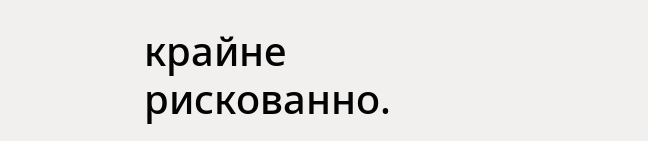крайне рискованно.